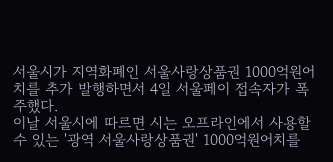서울시가 지역화폐인 서울사랑상품권 1000억원어치를 추가 발행하면서 4일 서울페이 접속자가 폭주했다.
이날 서울시에 따르면 시는 오프라인에서 사용할 수 있는 '광역 서울사랑상품권' 1000억원어치를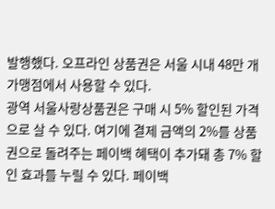발행했다. 오프라인 상품권은 서울 시내 48만 개 가맹점에서 사용할 수 있다.
광역 서울사랑상품권은 구매 시 5% 할인된 가격으로 살 수 있다. 여기에 결제 금액의 2%를 상품권으로 돌려주는 페이백 혜택이 추가돼 총 7% 할인 효과를 누릴 수 있다. 페이백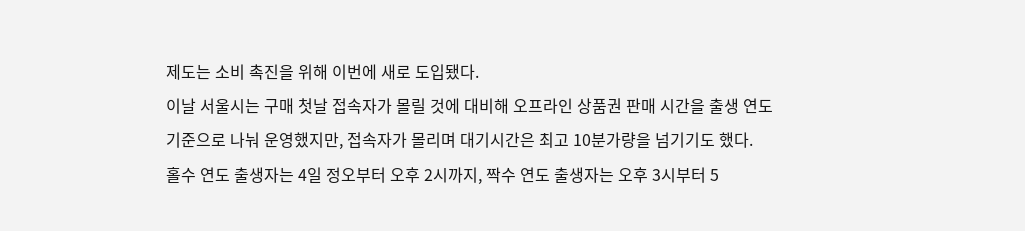제도는 소비 촉진을 위해 이번에 새로 도입됐다.
이날 서울시는 구매 첫날 접속자가 몰릴 것에 대비해 오프라인 상품권 판매 시간을 출생 연도 기준으로 나눠 운영했지만, 접속자가 몰리며 대기시간은 최고 10분가량을 넘기기도 했다.
홀수 연도 출생자는 4일 정오부터 오후 2시까지, 짝수 연도 출생자는 오후 3시부터 5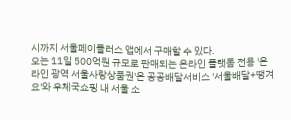시까지 서울페이플러스 앱에서 구매할 수 있다.
오는 11일 500억원 규모로 판매되는 온라인 플랫폼 전용 '온라인 광역 서울사랑상품권'은 공공배달서비스 '서울배달+땡겨요'와 우체국쇼핑 내 서울 소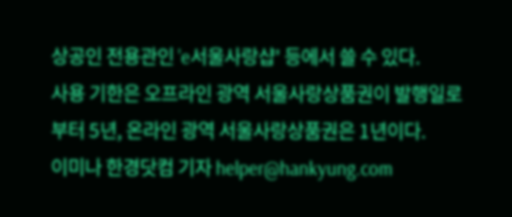상공인 전용관인 'e서울사랑샵' 등에서 쓸 수 있다.
사용 기한은 오프라인 광역 서울사랑상품권이 발행일로부터 5년, 온라인 광역 서울사랑상품권은 1년이다.
이미나 한경닷컴 기자 helper@hankyung.com